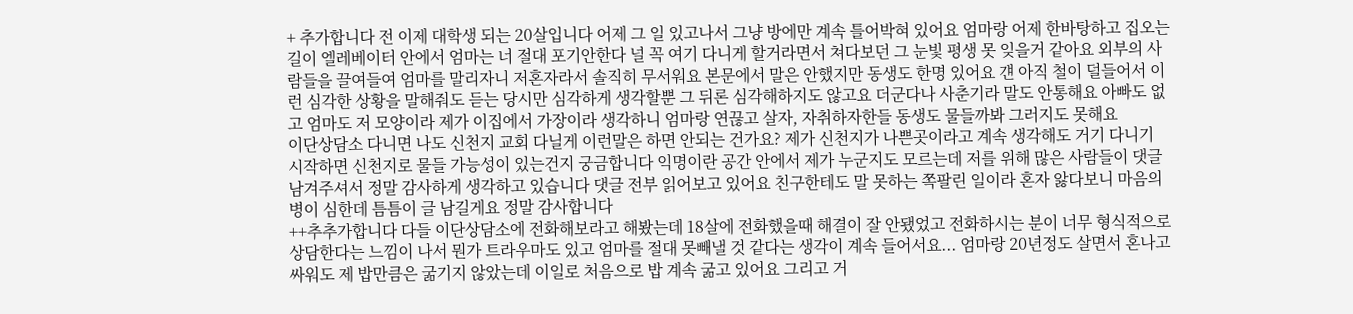+ 추가합니다 전 이제 대학생 되는 20살입니다 어제 그 일 있고나서 그냥 방에만 계속 틀어박혀 있어요 엄마랑 어제 한바탕하고 집오는 길이 엘레베이터 안에서 엄마는 너 절대 포기안한다 널 꼭 여기 다니게 할거라면서 쳐다보던 그 눈빛 평생 못 잊을거 같아요 외부의 사람들을 끌여들여 엄마를 말리자니 저혼자라서 솔직히 무서워요 본문에서 말은 안했지만 동생도 한명 있어요 걘 아직 철이 덜들어서 이런 심각한 상황을 말해줘도 듣는 당시만 심각하게 생각할뿐 그 뒤론 심각해하지도 않고요 더군다나 사춘기라 말도 안통해요 아빠도 없고 엄마도 저 모양이라 제가 이집에서 가장이라 생각하니 엄마랑 연끊고 살자, 자취하자한들 동생도 물들까봐 그러지도 못해요
이단상담소 다니면 나도 신천지 교회 다닐게 이런말은 하면 안되는 건가요? 제가 신천지가 나쁜곳이라고 계속 생각해도 거기 다니기 시작하면 신천지로 물들 가능성이 있는건지 궁금합니다 익명이란 공간 안에서 제가 누군지도 모르는데 저를 위해 많은 사람들이 댓글 남겨주셔서 정말 감사하게 생각하고 있습니다 댓글 전부 읽어보고 있어요 친구한테도 말 못하는 쪽팔린 일이라 혼자 앓다보니 마음의 병이 심한데 틈틈이 글 남길게요 정말 감사합니다
++추추가합니다 다들 이단상담소에 전화해보라고 해봤는데 18살에 전화했을때 해결이 잘 안됐었고 전화하시는 분이 너무 형식적으로 상담한다는 느낌이 나서 뭔가 트라우마도 있고 엄마를 절대 못빼낼 것 같다는 생각이 계속 들어서요... 엄마랑 20년정도 살면서 혼나고 싸워도 제 밥만큼은 굶기지 않았는데 이일로 처음으로 밥 계속 굶고 있어요 그리고 거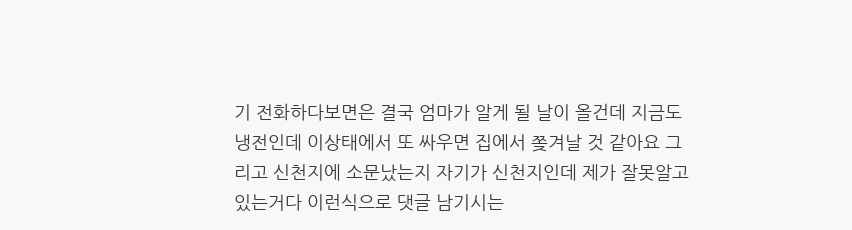기 전화하다보면은 결국 엄마가 알게 될 날이 올건데 지금도 냉전인데 이상태에서 또 싸우면 집에서 쫒겨날 것 같아요 그리고 신천지에 소문났는지 자기가 신천지인데 제가 잘못알고있는거다 이런식으로 댓글 남기시는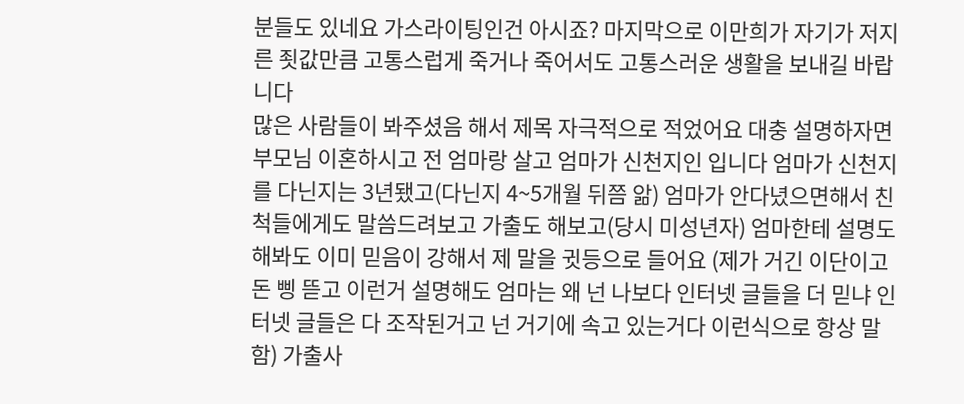분들도 있네요 가스라이팅인건 아시죠? 마지막으로 이만희가 자기가 저지른 죗값만큼 고통스럽게 죽거나 죽어서도 고통스러운 생활을 보내길 바랍니다
많은 사람들이 봐주셨음 해서 제목 자극적으로 적었어요 대충 설명하자면 부모님 이혼하시고 전 엄마랑 살고 엄마가 신천지인 입니다 엄마가 신천지를 다닌지는 3년됐고(다닌지 4~5개월 뒤쯤 앎) 엄마가 안다녔으면해서 친척들에게도 말씀드려보고 가출도 해보고(당시 미성년자) 엄마한테 설명도 해봐도 이미 믿음이 강해서 제 말을 귓등으로 들어요 (제가 거긴 이단이고 돈 삥 뜯고 이런거 설명해도 엄마는 왜 넌 나보다 인터넷 글들을 더 믿냐 인터넷 글들은 다 조작된거고 넌 거기에 속고 있는거다 이런식으로 항상 말함) 가출사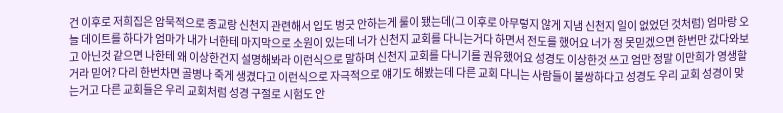건 이후로 저희집은 암묵적으로 종교랑 신천지 관련해서 입도 벙긋 안하는게 룰이 됐는데(그 이후로 아무렇지 않게 지냄 신천지 일이 없었던 것처럼) 엄마랑 오늘 데이트를 하다가 엄마가 내가 너한테 마지막으로 소원이 있는데 너가 신천지 교회를 다니는거다 하면서 전도를 했어요 너가 정 못믿겠으면 한번만 갔다와보고 아닌것 같으면 나한테 왜 이상한건지 설명해봐라 이런식으로 말하며 신천지 교회를 다니기를 권유했어요 성경도 이상한것 쓰고 엄만 정말 이만희가 영생할거라 믿어? 다리 한번차면 골병나 죽게 생겼다고 이런식으로 자극적으로 얘기도 해봤는데 다른 교회 다니는 사람들이 불쌍하다고 성경도 우리 교회 성경이 맞는거고 다른 교회들은 우리 교회처럼 성경 구절로 시험도 안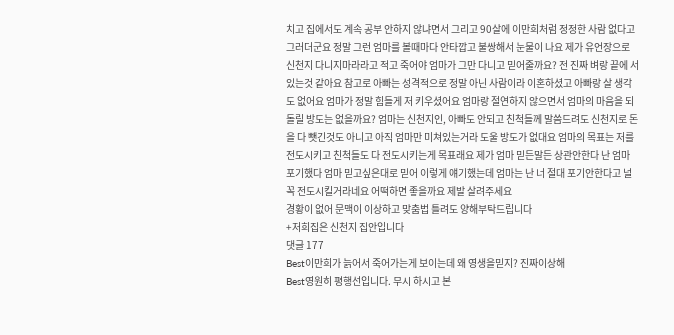치고 집에서도 계속 공부 안하지 않냐면서 그리고 90살에 이만희처럼 정정한 사람 없다고 그러더군요 정말 그런 엄마를 볼때마다 안타깝고 불쌍해서 눈물이 나요 제가 유언장으로 신천지 다니지마라라고 적고 죽어야 엄마가 그만 다니고 믿어줄까요? 전 진짜 벼랑 끝에 서 있는것 같아요 참고로 아빠는 성격적으로 정말 아닌 사람이라 이혼하셨고 아빠랑 살 생각도 없어요 엄마가 정말 힘들게 저 키우셨어요 엄마랑 절연하지 않으면서 엄마의 마음을 되돌릴 방도는 없을까요? 엄마는 신천지인, 아빠도 안되고 친척들께 말씀드려도 신천지로 돈을 다 뺏긴것도 아니고 아직 엄마만 미쳐있는거라 도울 방도가 없대요 엄마의 목표는 저를 전도시키고 친척들도 다 전도시키는게 목표래요 제가 엄마 믿든말든 상관안한다 난 엄마 포기했다 엄마 믿고싶은대로 믿어 이렇게 얘기했는데 엄마는 난 너 절대 포기안한다고 널 꼭 전도시킬거라네요 어떡하면 좋을까요 제발 살려주세요
경황이 없어 문맥이 이상하고 맞춤법 틀려도 양해부탁드립니다
+저희집은 신천지 집안입니다
댓글 177
Best이만희가 늙어서 죽어가는게 보이는데 왜 영생을믿지? 진짜이상해
Best영원히 평행선입니다. 무시 하시고 본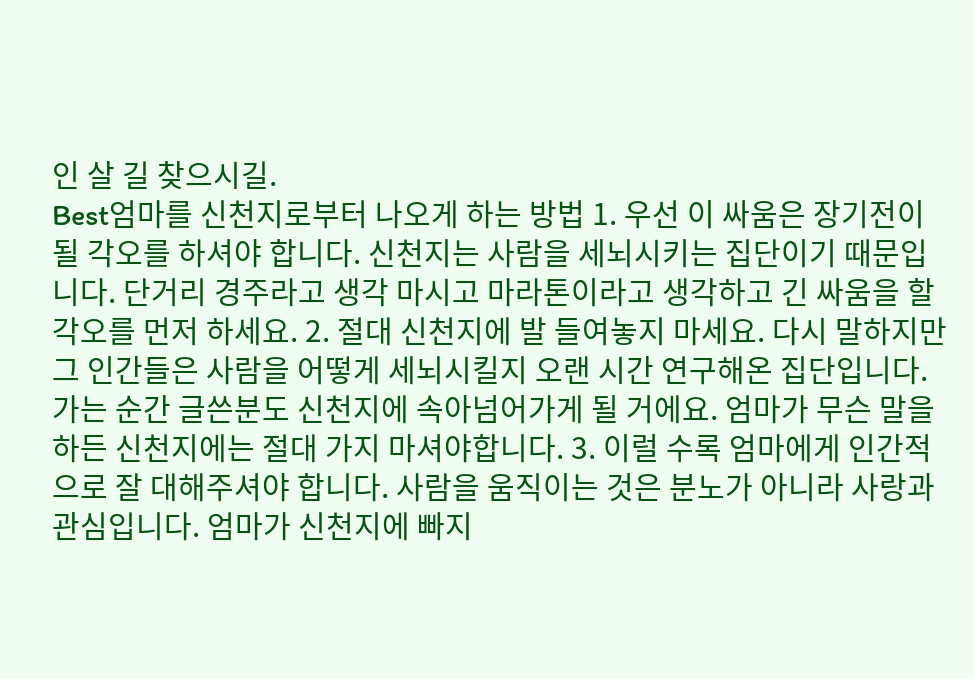인 살 길 찾으시길.
Best엄마를 신천지로부터 나오게 하는 방법 1. 우선 이 싸움은 장기전이 될 각오를 하셔야 합니다. 신천지는 사람을 세뇌시키는 집단이기 때문입니다. 단거리 경주라고 생각 마시고 마라톤이라고 생각하고 긴 싸움을 할 각오를 먼저 하세요. 2. 절대 신천지에 발 들여놓지 마세요. 다시 말하지만 그 인간들은 사람을 어떻게 세뇌시킬지 오랜 시간 연구해온 집단입니다. 가는 순간 글쓴분도 신천지에 속아넘어가게 될 거에요. 엄마가 무슨 말을 하든 신천지에는 절대 가지 마셔야합니다. 3. 이럴 수록 엄마에게 인간적으로 잘 대해주셔야 합니다. 사람을 움직이는 것은 분노가 아니라 사랑과 관심입니다. 엄마가 신천지에 빠지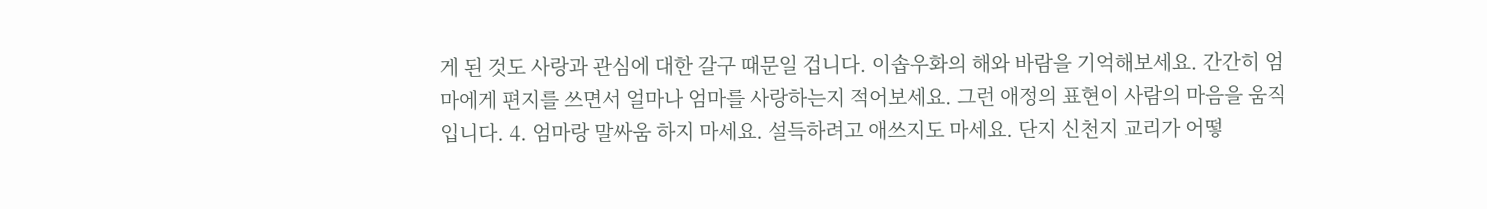게 된 것도 사랑과 관심에 대한 갈구 때문일 겁니다. 이솝우화의 해와 바람을 기억해보세요. 간간히 엄마에게 편지를 쓰면서 얼마나 엄마를 사랑하는지 적어보세요. 그런 애정의 표현이 사람의 마음을 움직입니다. 4. 엄마랑 말싸움 하지 마세요. 설득하려고 애쓰지도 마세요. 단지 신천지 교리가 어떻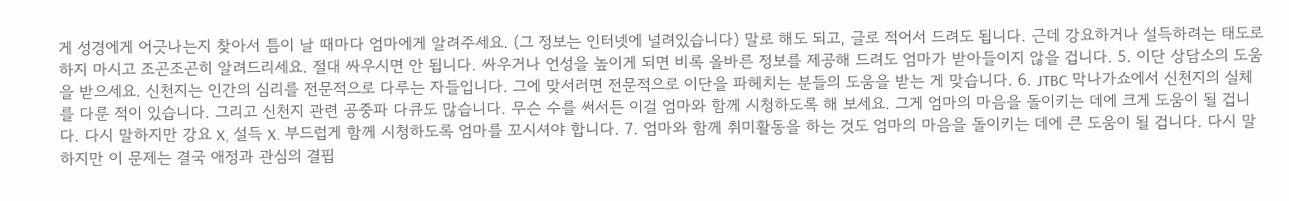게 성경에게 어긋나는지 찾아서 틈이 날 때마다 엄마에게 알려주세요. (그 정보는 인터넷에 널려있습니다) 말로 해도 되고, 글로 적어서 드려도 됩니다. 근데 강요하거나 설득하려는 태도로 하지 마시고 조곤조곤히 알려드리세요. 절대 싸우시면 안 됩니다. 싸우거나 언성을 높이게 되면 비록 올바른 정보를 제공해 드려도 엄마가 받아들이지 않을 겁니다. 5. 이단 상담소의 도움을 받으세요. 신천지는 인간의 심리를 전문적으로 다루는 자들입니다. 그에 맞서러면 전문적으로 이단을 파헤치는 분들의 도움을 받는 게 맞습니다. 6. JTBC 막나가쇼에서 신천지의 실체를 다룬 적이 있습니다. 그리고 신천지 관련 공중파 다큐도 많습니다. 무슨 수를 써서든 이걸 엄마와 함께 시청하도록 해 보세요. 그게 엄마의 마음을 돌이키는 데에 크게 도움이 될 겁니다. 다시 말하지만 강요 X, 설득 X. 부드럽게 함께 시청하도록 엄마를 꼬시셔야 합니다. 7. 엄마와 함께 취미활동을 하는 것도 엄마의 마음을 돌이키는 데에 큰 도움이 될 겁니다. 다시 말하지만 이 문제는 결국 애정과 관심의 결핍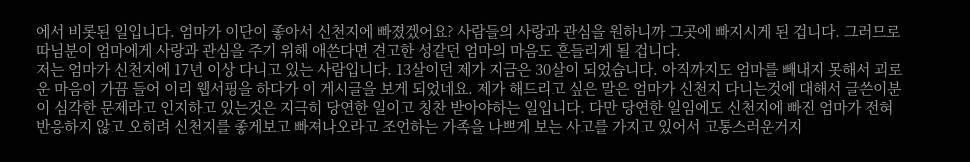에서 비롯된 일입니다. 엄마가 이단이 좋아서 신천지에 빠졌겠어요? 사람들의 사랑과 관심을 원하니까 그곳에 빠지시게 된 겁니다. 그러므로 따님분이 엄마에게 사랑과 관심을 주기 위해 애쓴다면 견고한 성같던 엄마의 마음도 흔들리게 될 겁니다.
저는 엄마가 신천지에 17년 이상 다니고 있는 사람입니다. 13살이던 제가 지금은 30살이 되었습니다. 아직까지도 엄마를 빼내지 못해서 괴로운 마음이 가끔 들어 이리 웹서핑을 하다가 이 게시글을 보게 되었네요. 제가 해드리고 싶은 말은 엄마가 신천지 다니는것에 대해서 글쓴이분이 심각한 문제라고 인지하고 있는것은 지극히 당연한 일이고 칭찬 받아야하는 일입니다. 다만 당연한 일임에도 신천지에 빠진 엄마가 전혀 반응하지 않고 오히려 신천지를 좋게보고 빠져나오라고 조언하는 가족을 나쁘게 보는 사고를 가지고 있어서 고통스러운거지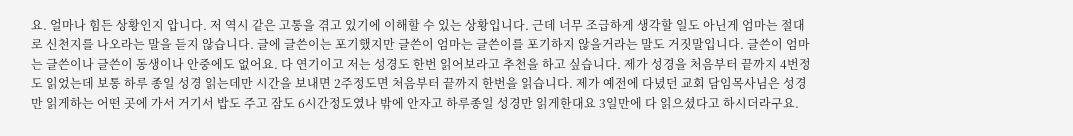요. 얼마나 힘든 상황인지 압니다. 저 역시 같은 고통을 겪고 있기에 이해할 수 있는 상황입니다. 근데 너무 조급하게 생각할 일도 아닌게 엄마는 절대로 신천지를 나오라는 말을 듣지 않습니다. 글에 글쓴이는 포기했지만 글쓴이 엄마는 글쓴이를 포기하지 않을거라는 말도 거짓말입니다. 글쓴이 엄마는 글쓴이나 글쓴이 동생이나 안중에도 없어요. 다 연기이고 저는 성경도 한번 읽어보라고 추천을 하고 싶습니다. 제가 성경을 처음부터 끝까지 4번정도 읽었는데 보통 하루 종일 성경 읽는데만 시간을 보내면 2주정도면 처음부터 끝까지 한번을 읽습니다. 제가 예전에 다녔던 교회 담임목사님은 성경만 읽게하는 어떤 곳에 가서 거기서 밥도 주고 잠도 6시간정도였나 밖에 안자고 하루종일 성경만 읽게한대요 3일만에 다 읽으셨다고 하시더라구요.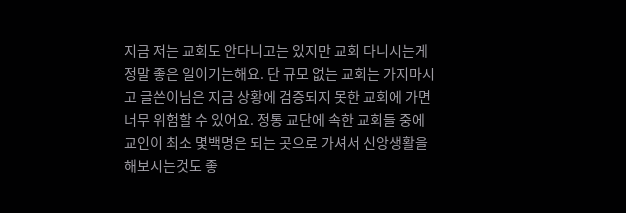지금 저는 교회도 안다니고는 있지만 교회 다니시는게 정말 좋은 일이기는해요. 단 규모 없는 교회는 가지마시고 글쓴이님은 지금 상황에 검증되지 못한 교회에 가면 너무 위험할 수 있어요. 정통 교단에 속한 교회들 중에 교인이 최소 몇백명은 되는 곳으로 가셔서 신앙생활을 해보시는것도 좋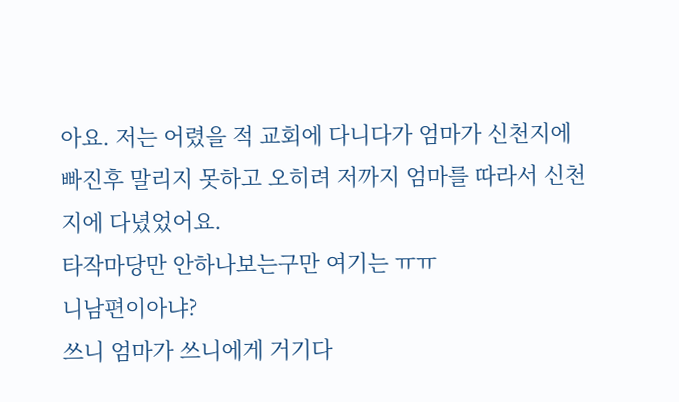아요. 저는 어렸을 적 교회에 다니다가 엄마가 신천지에 빠진후 말리지 못하고 오히려 저까지 엄마를 따라서 신천지에 다녔었어요.
타작마당만 안하나보는구만 여기는 ㅠㅠ
니남편이아냐?
쓰니 엄마가 쓰니에게 거기다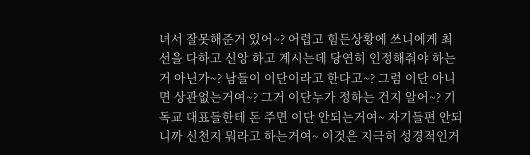녀서 잘못해준거 있어~? 어렵고 힘든상황에 쓰니에게 최선을 다하고 신앙 하고 계시는데 당연히 인정해줘야 하는거 아닌가~? 남들이 이단이라고 한다고~? 그럼 이단 아니면 상관없는거여~? 그거 이단누가 정하는 건지 알어~? 기독교 대표들한테 돈 주면 이단 안되는거여~ 자기들편 안되니까 신천지 뭐라고 하는거여~ 이것은 지극히 성경적인거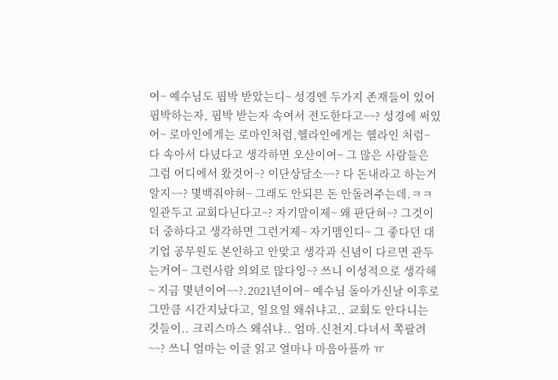여~ 예수님도 핍박 받았는디~ 성경엔 두가지 존재들이 있어 핍박하는자, 핍박 받는자 속여서 전도한다고~~? 성경에 써있어~ 로마인에게는 로마인처럼,헬라인에게는 헬라인 처럼~ 다 속아서 다녔다고 생각하면 오산이여~ 그 많은 사람들은 그럼 어디에서 왔것어~? 이단상담소~~? 다 돈내라고 하는거 알지~~? 몇백줘야혀~ 그래도 안되믄 돈 안돌려주는데.ㅋㅋ 일관두고 교회다닌다고~? 자기맘이제~ 왜 판단혀~? 그것이 더 중하다고 생각하면 그런거제~ 자기맴인디~ 그 좋다던 대기업 공무원도 본인하고 안맞고 생각과 신념이 다르면 관두는거여~ 그런사람 의외로 많다잉~? 쓰니 이성적으로 생각해~ 지금 몇년이여~~?.2021년이여~ 예수님 돌아가신날 이후로 그만큼 시간지났다고, 일요일 왜쉬냐고.. 교회도 안다니는 것들이.. 크리스마스 왜쉬냐.. 엄마.신천지.다녀서 쪽팔려~~? 쓰니 엄마는 이글 읽고 얼마나 마음아플까 ㅠ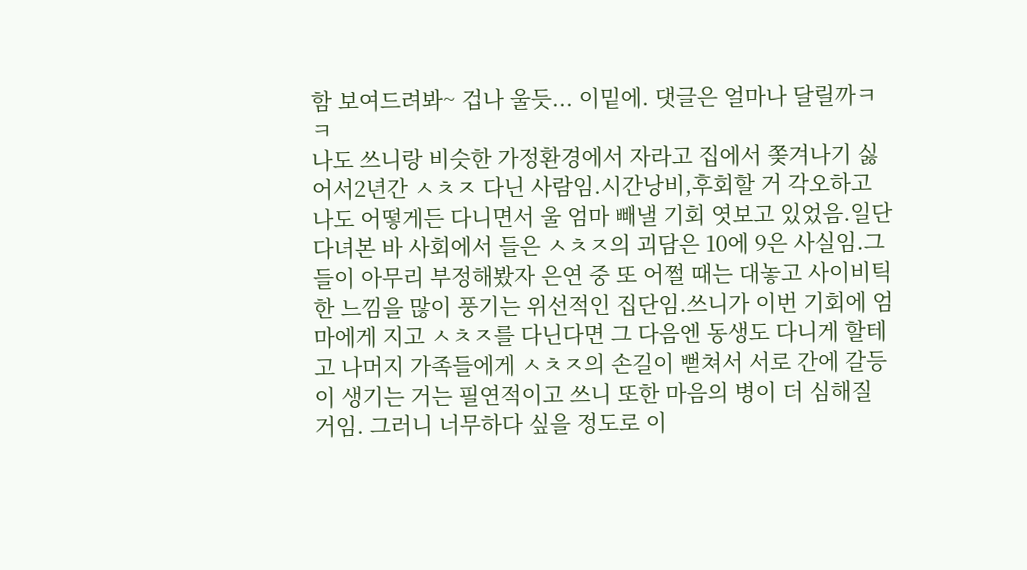함 보여드려봐~ 겁나 울듯... 이밑에. 댓글은 얼마나 달릴까ㅋㅋ
나도 쓰니랑 비슷한 가정환경에서 자라고 집에서 쫒겨나기 싫어서2년간 ㅅㅊㅈ 다닌 사람임.시간낭비,후회할 거 각오하고 나도 어떻게든 다니면서 울 엄마 빼낼 기회 엿보고 있었음.일단 다녀본 바 사회에서 들은 ㅅㅊㅈ의 괴담은 10에 9은 사실임.그들이 아무리 부정해봤자 은연 중 또 어쩔 때는 대놓고 사이비틱한 느낌을 많이 풍기는 위선적인 집단임.쓰니가 이번 기회에 엄마에게 지고 ㅅㅊㅈ를 다닌다면 그 다음엔 동생도 다니게 할테고 나머지 가족들에게 ㅅㅊㅈ의 손길이 뻗쳐서 서로 간에 갈등이 생기는 거는 필연적이고 쓰니 또한 마음의 병이 더 심해질 거임. 그러니 너무하다 싶을 정도로 이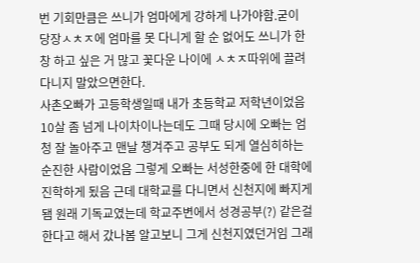번 기회만큼은 쓰니가 엄마에게 강하게 나가야함.굳이 당장ㅅㅊㅈ에 엄마를 못 다니게 할 순 없어도 쓰니가 한창 하고 싶은 거 많고 꽃다운 나이에 ㅅㅊㅈ따위에 끌려다니지 말았으면한다.
사촌오빠가 고등학생일때 내가 초등학교 저학년이었음 10살 좀 넘게 나이차이나는데도 그때 당시에 오빠는 엄청 잘 놀아주고 맨날 챙겨주고 공부도 되게 열심히하는 순진한 사람이었음 그렇게 오빠는 서성한중에 한 대학에 진학하게 됬음 근데 대학교를 다니면서 신천지에 빠지게됌 원래 기독교였는데 학교주변에서 성경공부(?) 같은걸 한다고 해서 갔나봄 알고보니 그게 신천지였던거임 그래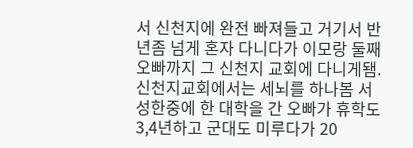서 신천지에 완전 빠져들고 거기서 반년좀 넘게 혼자 다니다가 이모랑 둘째오빠까지 그 신천지 교회에 다니게됌. 신천지교회에서는 세뇌를 하나봄 서성한중에 한 대학을 간 오빠가 휴학도 3,4년하고 군대도 미루다가 20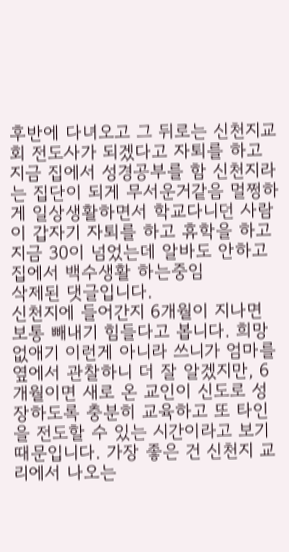후반에 다녀오고 그 뒤로는 신천지교회 전도사가 되겠다고 자퇴를 하고 지금 집에서 성경공부를 함 신천지라는 집단이 되게 무서운거같음 멀쩡하게 일상생활하면서 학교다니던 사람이 갑자기 자퇴를 하고 휴학을 하고 지금 30이 넘었는데 알바도 안하고 집에서 백수생활 하는중임
삭제된 댓글입니다.
신천지에 들어간지 6개월이 지나면 보통 빼내기 힘들다고 봅니다. 희망없애기 이런게 아니라 쓰니가 엄마를 옆에서 관찰하니 더 잘 알겠지만, 6개월이면 새로 온 교인이 신도로 성장하도록 충분히 교육하고 또 타인을 전도할 수 있는 시간이라고 보기 때문입니다. 가장 좋은 건 신천지 교리에서 나오는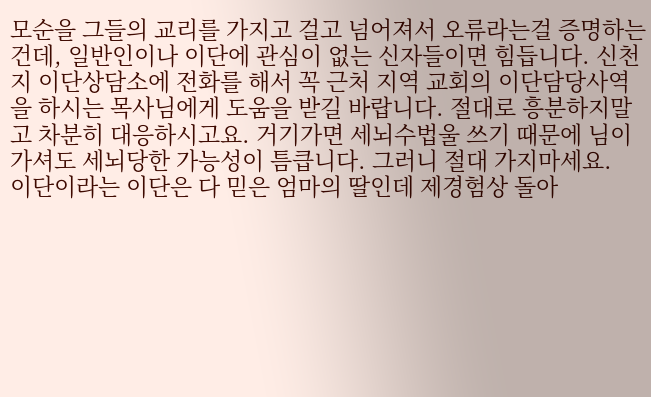모순을 그들의 교리를 가지고 걸고 넘어져서 오류라는걸 증명하는건데, 일반인이나 이단에 관심이 없는 신자들이면 힘듭니다. 신천지 이단상담소에 전화를 해서 꼭 근처 지역 교회의 이단담당사역을 하시는 목사님에게 도움을 받길 바랍니다. 절대로 흥분하지말고 차분히 대응하시고요. 거기가면 세뇌수법울 쓰기 때문에 님이 가셔도 세뇌당한 가능성이 틈큽니다. 그러니 절대 가지마세요.
이단이라는 이단은 다 믿은 엄마의 딸인데 제경험상 돌아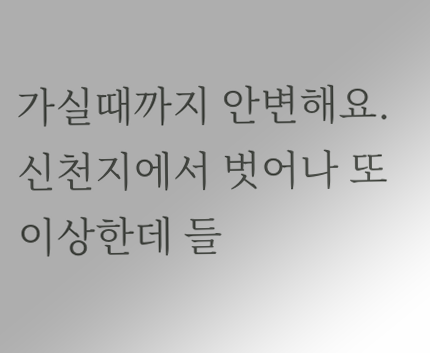가실때까지 안변해요. 신천지에서 벗어나 또 이상한데 들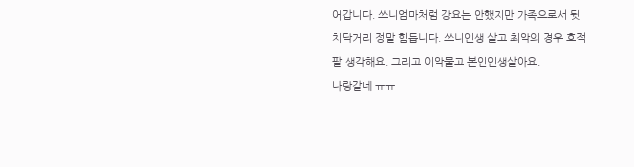어갑니다. 쓰니엄마처럼 강요는 안했지만 가족으로서 뒷치닥거리 정말 힘듭니다. 쓰니인생 살고 최악의 경우 호적 팔 생각해요. 그리고 이악물고 본인인생살아요.
나랑같네 ㅠㅠ